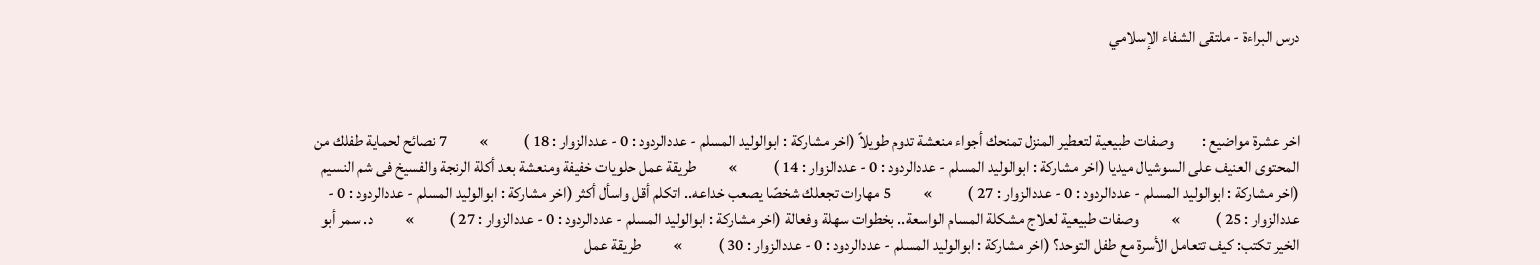درس البراءة - ملتقى الشفاء الإسلامي



اخر عشرة مواضيع :         وصفات طبيعية لتعطير المنزل تمنحك أجواء منعشة تدوم طويلاً (اخر مشاركة : ابوالوليد المسلم - عددالردود : 0 - عددالزوار : 18 )           »          7 نصائح لحماية طفلك من المحتوى العنيف على السوشيال ميديا (اخر مشاركة : ابوالوليد المسلم - عددالردود : 0 - عددالزوار : 14 )           »          طريقة عمل حلويات خفيفة ومنعشة بعد أكلة الرنجة والفسيخ فى شم النسيم (اخر مشاركة : ابوالوليد المسلم - عددالردود : 0 - عددالزوار : 27 )           »          5 مهارات تجعلك شخصًا يصعب خداعه.. اتكلم أقل واسأل أكثر (اخر مشاركة : ابوالوليد المسلم - عددالردود : 0 - عددالزوار : 25 )           »          وصفات طبيعية لعلاج مشكلة المسام الواسعة.. بخطوات سهلة وفعالة (اخر مشاركة : ابوالوليد المسلم - عددالردود : 0 - عددالزوار : 27 )           »          د. سمر أبو الخير تكتب: كيف تتعامل الأسرة مع طفل التوحد؟ (اخر مشاركة : ابوالوليد المسلم - عددالردود : 0 - عددالزوار : 30 )           »          طريقة عمل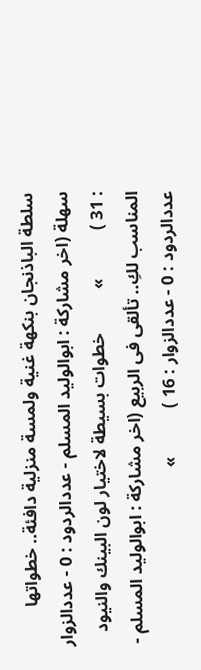سلطة الباذنجان بنكهة غنية ولمسة منزلية دافئة.. خطواتها سهلة (اخر مشاركة : ابوالوليد المسلم - عددالردود : 0 - عددالزوار : 31 )           »          خطوات بسيطة لاختيار لون البينك والنيود المناسب لكِ.. تألقى فى الربيع (اخر مشاركة : ابوالوليد المسلم - عددالردود : 0 - عددالزوار : 16 )           »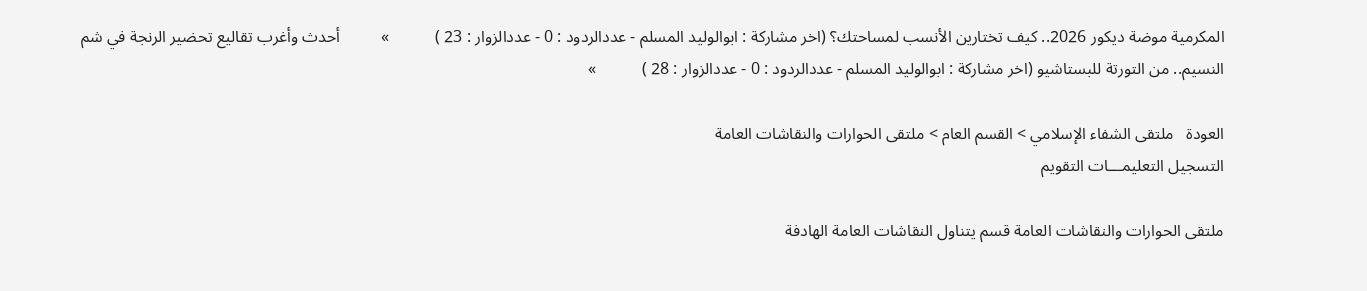المكرمية موضة ديكور 2026.. كيف تختارين الأنسب لمساحتك؟ (اخر مشاركة : ابوالوليد المسلم - عددالردود : 0 - عددالزوار : 23 )           »          أحدث وأغرب تقاليع تحضير الرنجة في شم النسيم.. من التورتة للبستاشيو (اخر مشاركة : ابوالوليد المسلم - عددالردود : 0 - عددالزوار : 28 )           »

العودة   ملتقى الشفاء الإسلامي > القسم العام > ملتقى الحوارات والنقاشات العامة
التسجيل التعليمـــات التقويم

ملتقى الحوارات والنقاشات العامة قسم يتناول النقاشات العامة الهادفة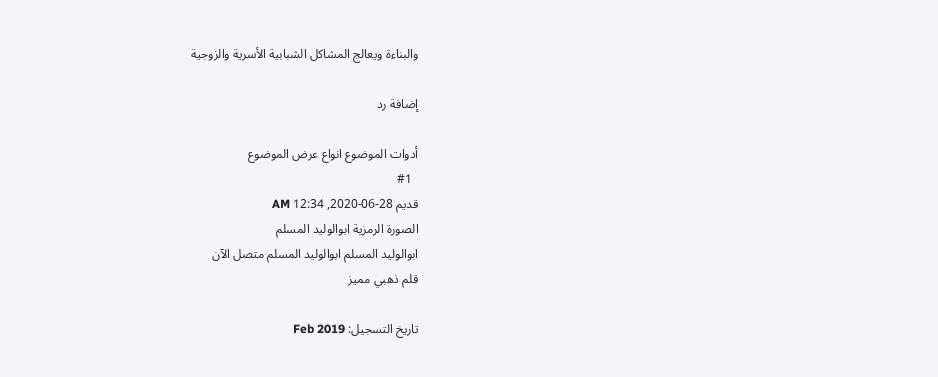والبناءة ويعالج المشاكل الشبابية الأسرية والزوجية

إضافة رد

أدوات الموضوع انواع عرض الموضوع
  #1
قديم 28-06-2020, 12:34 AM
الصورة الرمزية ابوالوليد المسلم
ابوالوليد المسلم ابوالوليد المسلم متصل الآن
قلم ذهبي مميز

تاريخ التسجيل: Feb 2019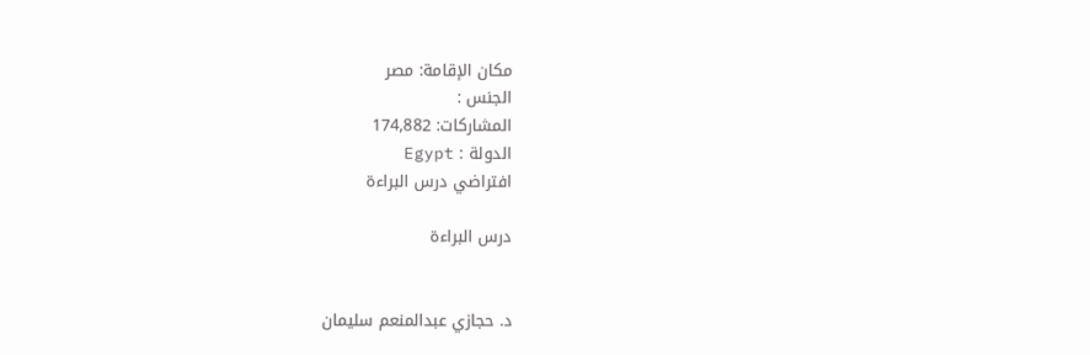مكان الإقامة: مصر
الجنس :
المشاركات: 174,882
الدولة : Egypt
افتراضي درس البراءة

درس البراءة


د. حجازي عبدالمنعم سليمان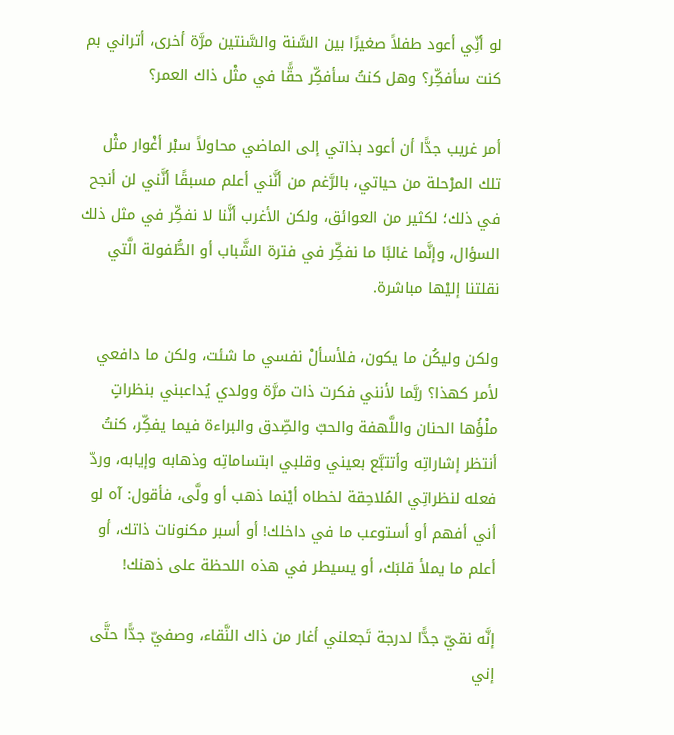لو أنِّي أعود طفلاً صغيرًا بين السَّنة والسَّنتين مرَّة أخرى، أتراني بم كنت سأفكِّر؟ وهل كنتُ سأفكِّر حقًّا في مثْل ذاك العمر؟

أمر غريب جدًّا أن أعود بذاتي إلى الماضي محاولاً سبْر أغْوار مثْل تلك المرْحلة من حياتي، بالرَّغم من أنَّني أعلم مسبقًا أنَّني لن أنجح في ذلك؛ لكثير من العوائق، ولكن الأغرب أنَّنا لا نفكِّر في مثل ذلك السؤال، وإنَّما غالبًا ما نفكِّر في فترة الشَّباب أو الطُّفولة الَّتي نقلتنا إليْها مباشرة.

ولكن وليكُن ما يكون، فلأسألْ نفسي ما شئت، ولكن ما دافعي لأمر كهذا؟ ربَّما لأنني فكرت ذات مرَّة وولدي يُداعبني بنظراتٍ ملْؤُها الحنان واللَّهفة والحبّ والصِّدق والبراءة فيما يفكِّر، كنتُ أنتظر إشاراتِه وأتتبَّع بعيني وقلبي ابتساماتِه وذهابه وإيابه، وردّ فعله لنظراتِي المُلاحِقة لخطاه أيْنما ذهب أو ولَّى، فأقول: آه لو أني أفهم أو أستوعب ما في داخلك! أو أسبر مكنونات ذاتك، أو أعلم ما يملأ قلبَك، أو يسيطر في هذه اللحظة على ذهنك!

إنَّه نقيّ جدًّا لدرجة تَجعلني أغار من ذاك النَّقاء، وصفيّ جدًّا حتَّى إني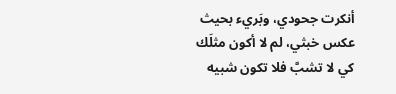أنكرت جحودي، وبَريء بحيث عكس خبثي، لم لا أكون مثلَك كي لا تشبَّ فلا تكون شبيه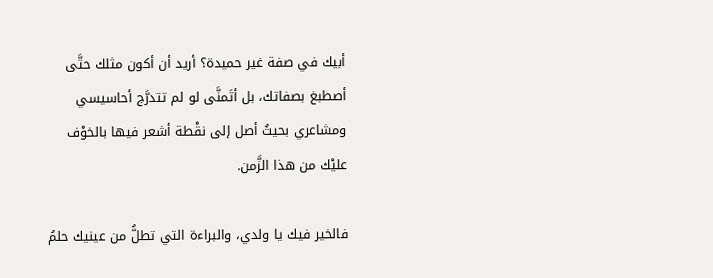أبيك في صفة غير حميدة؟ أريد أن أكون مثلك حتَّى أصطبغ بصفاتك، بل أتَمنَّى لو لم تتدرَّج أحاسيسي ومشاعري بحيثُ أصل إلى نقْطة أشعر فيها بالخوْف عليْك من هذا الزَّمن.

فالخير فيك يا ولدي، والبراءة التي تطلُّ من عينيك حلمُ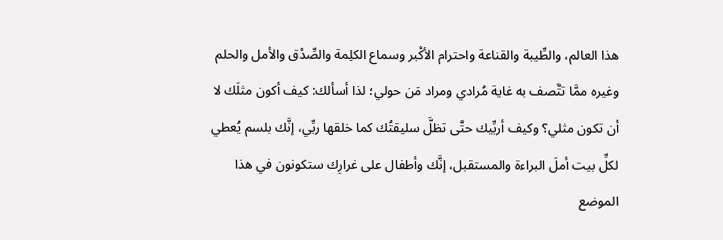هذا العالم، والطِّيبة والقناعة واحترام الأكْبر وسماع الكلِمة والصِّدْق والأمل والحلم وغيره ممَّا تتَّصف به غاية مُرادي ومراد مَن حولي؛ لذا أسألك: كيف أكون مثلَك لا أن تكون مثلي؟ وكيف أربِّيك حتَّى تظلَّ سليقتُك كما خلقها ربِّي، إنَّك بلسم يُعطي لكلِّ بيت أملَ البراءة والمستقبل، إنَّك وأطفال على غرارِك ستكونون في هذا الموضع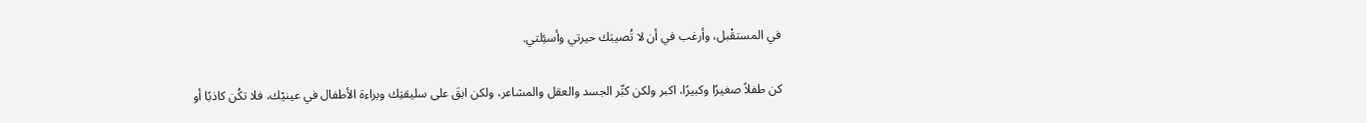في المستقْبل، وأرغب في أن لا تُصيبَك حيرتي وأسئِلتي.

كن طفلاً صغيرًا وكبيرًا، اكبر ولكن كبِّر الجسد والعقل والمشاعر، ولكن ابقَ على سليقتِك وبراءة الأطفال في عينيْك، فلا تكُن كاذبًا أو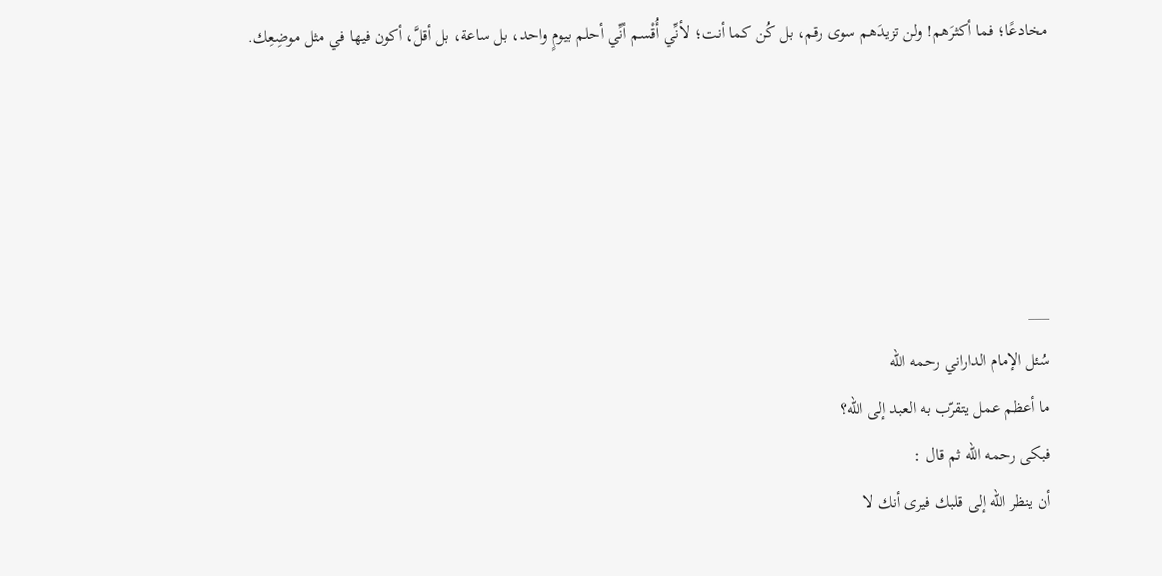مخادعًا؛ فما أكثرَهم! ولن تزيدَهم سوى رقم، بل كُن كما أنت؛ لأنِّي أُقْسم أنِّي أحلم بيومٍ واحد، بل ساعة، بل أقلَّ، أكون فيها في مثل موضِعِك.





___
سُئل الإمام الداراني رحمه الله
ما أعظم عمل يتقرّب به العبد إلى الله؟
فبكى رحمه الله ثم قال :
أن ينظر الله إلى قلبك فيرى أنك لا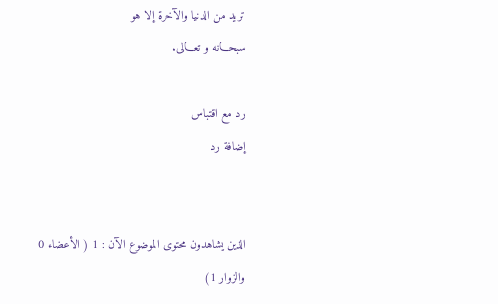تريد من الدنيا والآخرة إلا هو
سبحـــانه و تعـــالى.

رد مع اقتباس
إضافة رد


الذين يشاهدون محتوى الموضوع الآن : 1 ( الأعضاء 0 والزوار 1)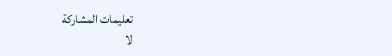تعليمات المشاركة
لا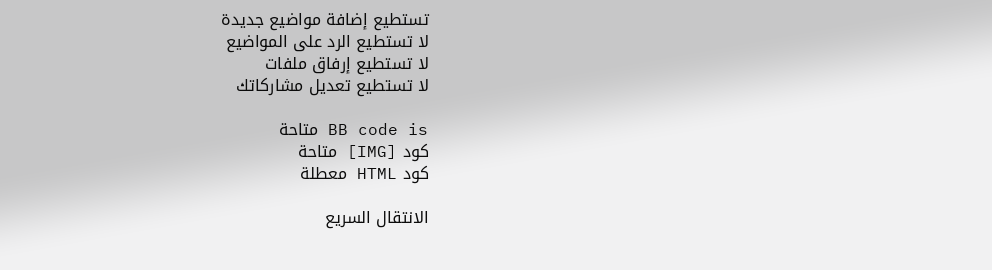تستطيع إضافة مواضيع جديدة
لا تستطيع الرد على المواضيع
لا تستطيع إرفاق ملفات
لا تستطيع تعديل مشاركاتك

BB code is متاحة
كود [IMG] متاحة
كود HTML معطلة

الانتقال السريع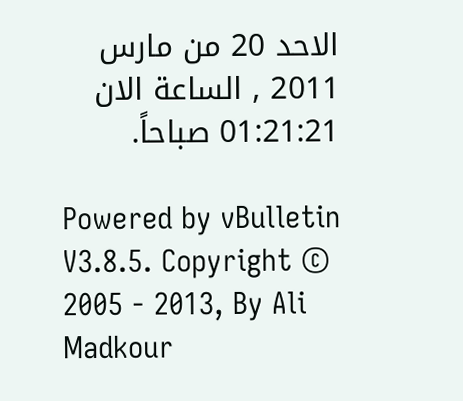الاحد 20 من مارس 2011 , الساعة الان 01:21:21 صباحاً.

Powered by vBulletin V3.8.5. Copyright © 2005 - 2013, By Ali Madkour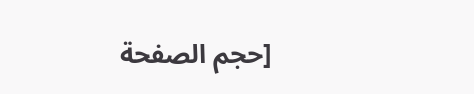[حجم الصفحة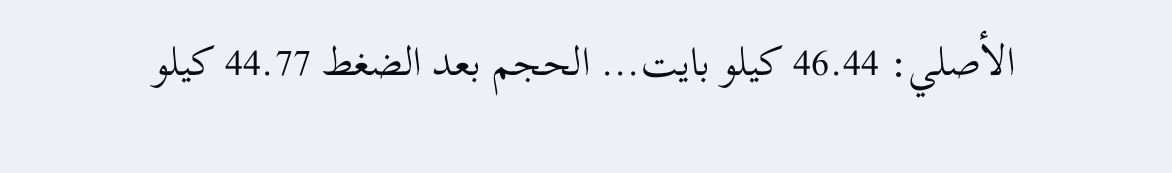الأصلي: 46.44 كيلو بايت... الحجم بعد الضغط 44.77 كيلو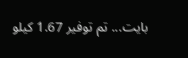بايت... تم توفير 1.67 كيلو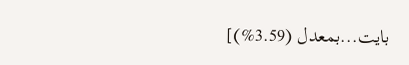بايت...بمعدل (3.59%)]